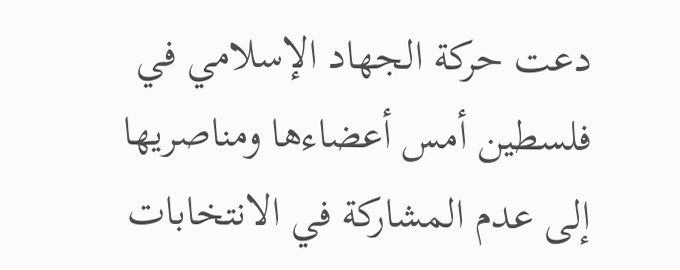دعت حركة الجهاد الإسلامي في فلسطين أمس أعضاءها ومناصريها إلى عدم المشاركة في الانتخابات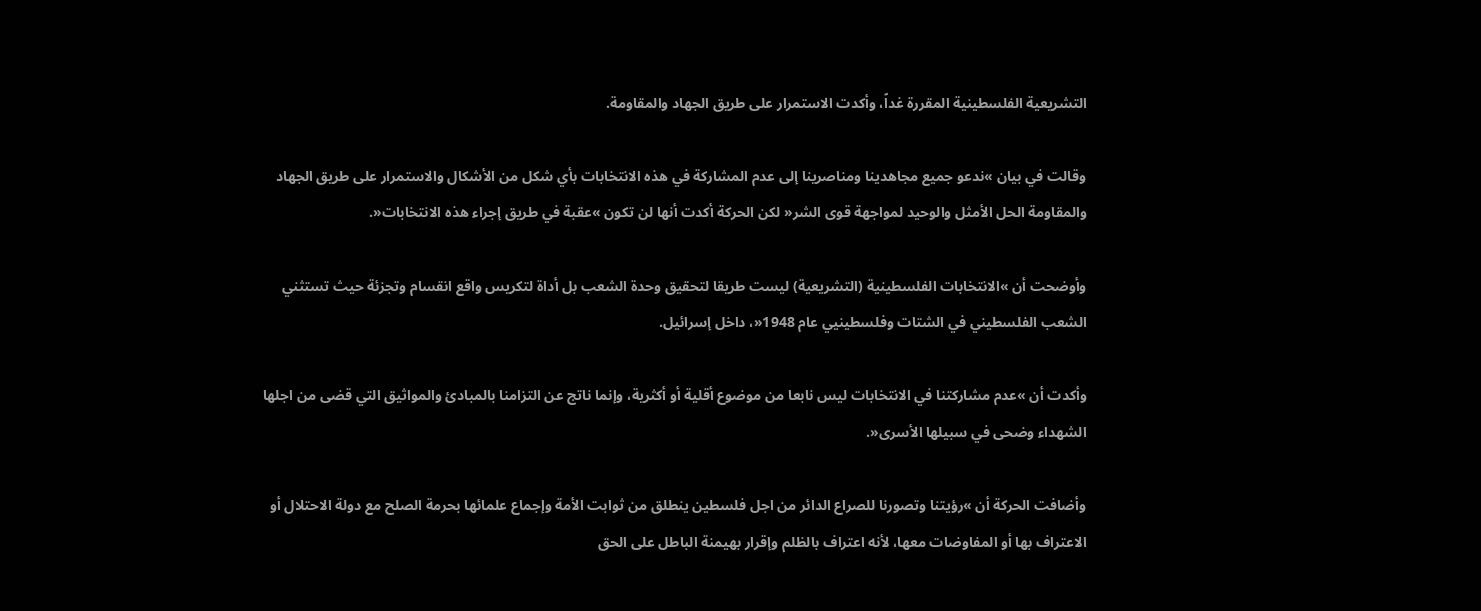التشريعية الفلسطينية المقررة غداً، وأكدت الاستمرار على طريق الجهاد والمقاومة.

وقالت في بيان »ندعو جميع مجاهدينا ومناصرينا إلى عدم المشاركة في هذه الانتخابات بأي شكل من الأشكال والاستمرار على طريق الجهاد والمقاومة الحل الأمثل والوحيد لمواجهة قوى الشر« لكن الحركة أكدت أنها لن تكون »عقبة في طريق إجراء هذه الانتخابات«.

وأوضحت أن »الانتخابات الفلسطينية (التشريعية) ليست طريقا لتحقيق وحدة الشعب بل أداة لتكريس واقع انقسام وتجزئة حيث تستثني الشعب الفلسطيني في الشتات وفلسطينيي عام 1948«، داخل إسرائيل.

وأكدت أن »عدم مشاركتنا في الانتخابات ليس نابعا من موضوع أقلية أو أكثرية، وإنما ناتج عن التزامنا بالمبادئ والمواثيق التي قضى من اجلها الشهداء وضحى في سبيلها الأسرى«.

وأضافت الحركة أن »رؤيتنا وتصورنا للصراع الدائر من اجل فلسطين ينطلق من ثوابت الأمة وإجماع علمائها بحرمة الصلح مع دولة الاحتلال أو الاعتراف بها أو المفاوضات معها، لأنه اعتراف بالظلم وإقرار بهيمنة الباطل على الحق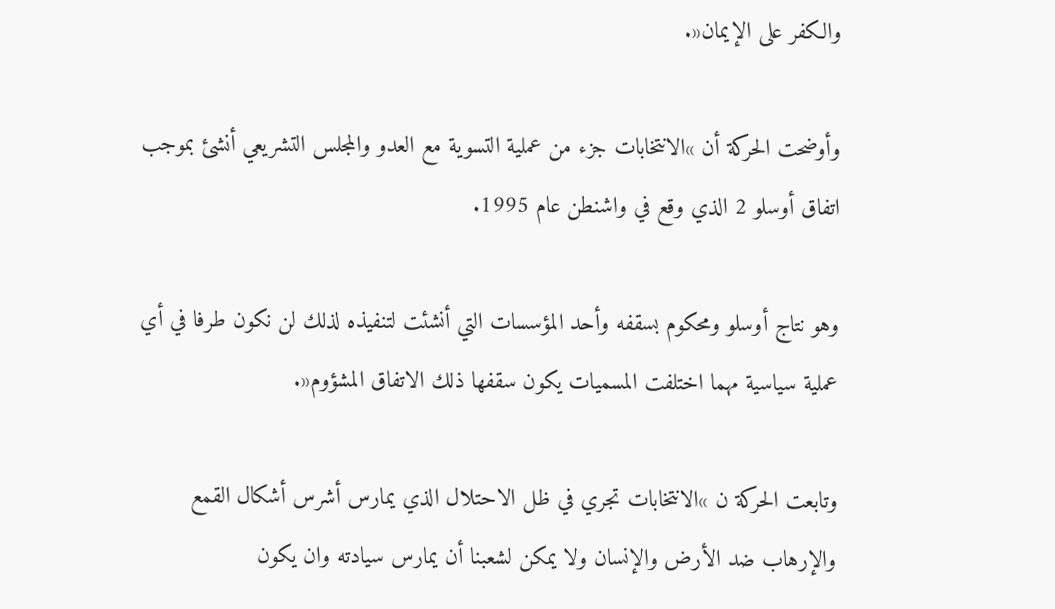والكفر على الإيمان«.

وأوضحت الحركة أن »الانتخابات جزء من عملية التسوية مع العدو والمجلس التشريعي أنشئ بموجب اتفاق أوسلو 2 الذي وقع في واشنطن عام 1995.

وهو نتاج أوسلو ومحكوم بسقفه وأحد المؤسسات التي أنشئت لتنفيذه لذلك لن نكون طرفا في أي عملية سياسية مهما اختلفت المسميات يكون سقفها ذلك الاتفاق المشؤوم«.

وتابعت الحركة ن »الانتخابات تجري في ظل الاحتلال الذي يمارس أشرس أشكال القمع والإرهاب ضد الأرض والإنسان ولا يمكن لشعبنا أن يمارس سيادته وان يكون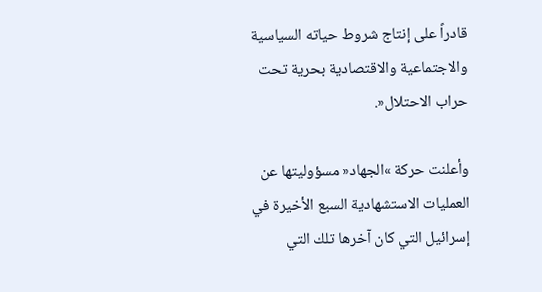قادراً على إنتاج شروط حياته السياسية والاجتماعية والاقتصادية بحرية تحت حراب الاحتلال«.

وأعلنت حركة »الجهاد« مسؤوليتها عن العمليات الاستشهادية السبع الأخيرة في إسرائيل التي كان آخرها تلك التي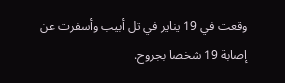وقعت في 19 يناير في تل أبيب وأسفرت عن إصابة 19 شخصا بجروح.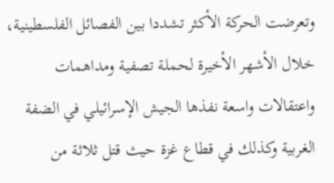وتعرضت الحركة الأكثر تشددا بين الفصائل الفلسطينية، خلال الأشهر الأخيرة لحملة تصفية ومداهمات واعتقالات واسعة نفذها الجيش الإسرائيلي في الضفة الغربية وكذلك في قطاع غزة حيث قتل ثلاثة من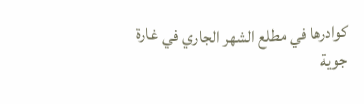كوادرها في مطلع الشهر الجاري في غارة جوية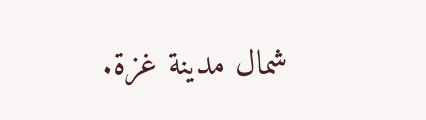شمال مدينة غزة.